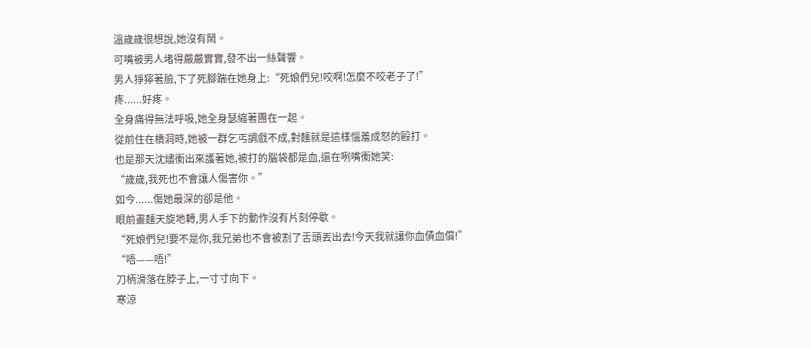溫歲歲很想說,她沒有鬧。
可嘴被男人堵得嚴嚴實實,發不出一絲聲響。
男人猙獰著臉,下了死腳踹在她身上:“死娘們兒!咬啊!怎麼不咬老子了!”
疼......好疼。
全身痛得無法呼吸,她全身瑟縮著團在一起。
從前住在橋洞時,她被一群乞丐調戲不成,對麵就是這樣惱羞成怒的毆打。
也是那天沈燼衝出來護著她,被打的腦袋都是血,還在咧嘴衝她笑:
“歲歲,我死也不會讓人傷害你。”
如今......傷她最深的卻是他。
眼前畫麵天旋地轉,男人手下的動作沒有片刻停歇。
“死娘們兒!要不是你,我兄弟也不會被割了舌頭丟出去!今天我就讓你血債血償!”
“唔——唔!”
刀柄滑落在脖子上,一寸寸向下。
寒涼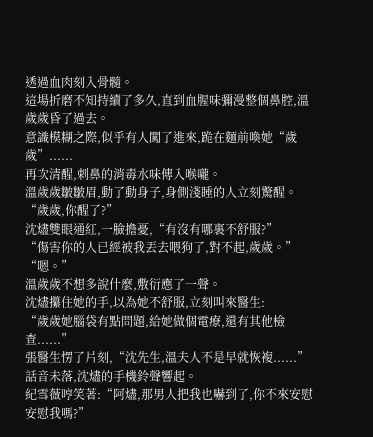透過血肉刻入骨髓。
這場折磨不知持續了多久,直到血腥味彌漫整個鼻腔,溫歲歲昏了過去。
意識模糊之際,似乎有人闖了進來,跪在麵前喚她“歲歲”......
再次清醒,刺鼻的消毒水味傳入喉嚨。
溫歲歲皺皺眉,動了動身子,身側淺睡的人立刻驚醒。
“歲歲,你醒了?”
沈燼雙眼通紅,一臉擔憂,“有沒有哪裏不舒服?”
“傷害你的人已經被我丟去喂狗了,對不起,歲歲。”
“嗯。”
溫歲歲不想多說什麼,敷衍應了一聲。
沈燼攥住她的手,以為她不舒服,立刻叫來醫生:
“歲歲她腦袋有點問題,給她做個電療,還有其他檢查......”
張醫生愣了片刻,“沈先生,溫夫人不是早就恢複......”
話音未落,沈燼的手機鈴聲響起。
紀雪薇哼笑著:“阿燼,那男人把我也嚇到了,你不來安慰安慰我嗎?”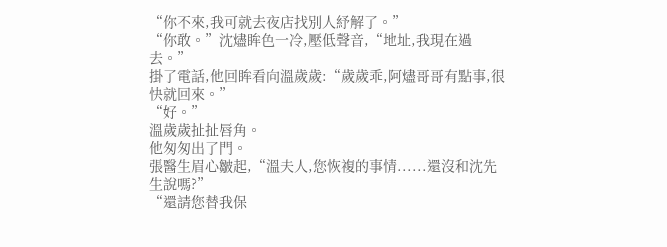“你不來,我可就去夜店找別人紓解了。”
“你敢。”沈燼眸色一冷,壓低聲音,“地址,我現在過去。”
掛了電話,他回眸看向溫歲歲:“歲歲乖,阿燼哥哥有點事,很快就回來。”
“好。”
溫歲歲扯扯唇角。
他匆匆出了門。
張醫生眉心皺起,“溫夫人,您恢複的事情......還沒和沈先生說嗎?”
“還請您替我保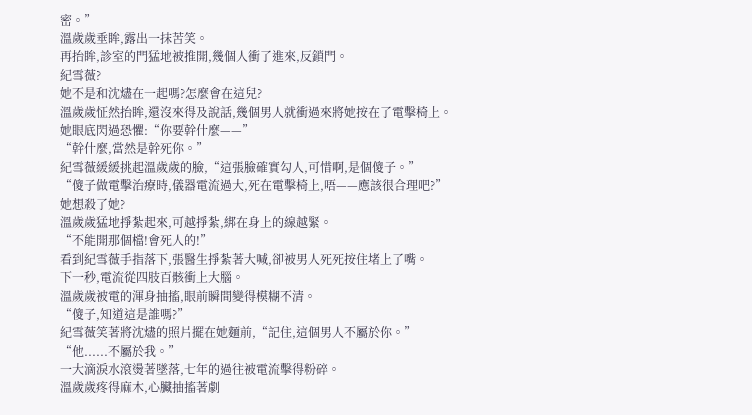密。”
溫歲歲垂眸,露出一抹苦笑。
再抬眸,診室的門猛地被推開,幾個人衝了進來,反鎖門。
紀雪薇?
她不是和沈燼在一起嗎?怎麼會在這兒?
溫歲歲怔然抬眸,還沒來得及說話,幾個男人就衝過來將她按在了電擊椅上。
她眼底閃過恐懼:“你要幹什麼——”
“幹什麼,當然是幹死你。”
紀雪薇緩緩挑起溫歲歲的臉,“這張臉確實勾人,可惜啊,是個傻子。”
“傻子做電擊治療時,儀器電流過大,死在電擊椅上,唔——應該很合理吧?”
她想殺了她?
溫歲歲猛地掙紮起來,可越掙紮,綁在身上的線越緊。
“不能開那個檔!會死人的!”
看到紀雪薇手指落下,張醫生掙紮著大喊,卻被男人死死按住堵上了嘴。
下一秒,電流從四肢百骸衝上大腦。
溫歲歲被電的渾身抽搐,眼前瞬間變得模糊不清。
“傻子,知道這是誰嗎?”
紀雪薇笑著將沈燼的照片擺在她麵前,“記住,這個男人不屬於你。”
“他......不屬於我。”
一大滴淚水滾燙著墜落,七年的過往被電流擊得粉碎。
溫歲歲疼得麻木,心臟抽搐著劇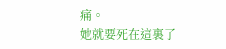痛。
她就要死在這裏了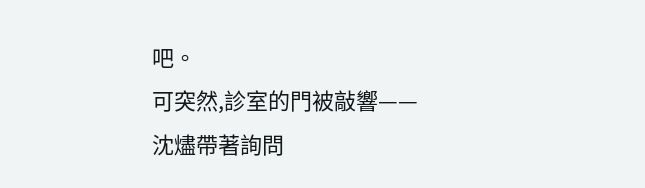吧。
可突然,診室的門被敲響——
沈燼帶著詢問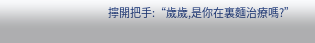擰開把手:“歲歲,是你在裏麵治療嗎?”